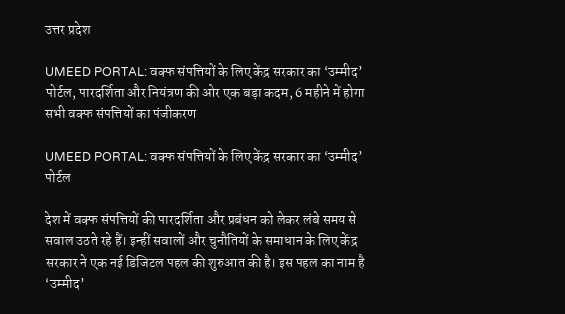उत्तर प्रदेश

UMEED PORTAL: वक्फ संपत्तियों के लिए केंद्र सरकार का ‘उम्मीद’ पोर्टल, पारदर्शिता और नियंत्रण की ओर एक बड़ा कदम, 6 महीने में होगा सभी वक्फ संपत्तियों का पंजीकरण

UMEED PORTAL: वक्फ संपत्तियों के लिए केंद्र सरकार का ‘उम्मीद’ पोर्टल

देश में वक्फ संपत्तियों की पारदर्शिता और प्रबंधन को लेकर लंबे समय से सवाल उठते रहे हैं। इन्हीं सवालों और चुनौतियों के समाधान के लिए केंद्र सरकार ने एक नई डिजिटल पहल की शुरुआत की है। इस पहल का नाम है ‘उम्मीद’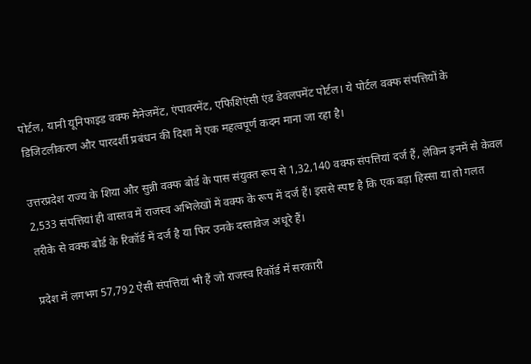पोर्टल, यानी यूनिफाइड वक्फ मैनेजमेंट, एंपावरमेंट, एफिशिएंसी एंड डेवलपमेंट पोर्टल। ये पोर्टल वक्फ संपत्तियों के डिजिटलीकरण और पारदर्शी प्रबंधन की दिशा में एक महत्वपूर्ण कदम माना जा रहा है।

उत्तरप्रदेश राज्य के शिया और सुन्नी वक्फ बोर्ड के पास संयुक्त रूप से 1,32,140 वक्फ संपत्तियां दर्ज हैं, लेकिन इनमें से केवल 2,533 संपत्तियां ही वास्तव में राजस्व अभिलेखों में वक्फ के रूप में दर्ज हैं। इससे स्पष्ट है कि एक बड़ा हिस्सा या तो गलत तरीके से वक्फ बोर्ड के रिकॉर्ड में दर्ज है या फिर उनके दस्तावेज अधूरे हैं।

प्रदेश में लगभग 57,792 ऐसी संपत्तियां भी हैं जो राजस्व रिकॉर्ड में सरकारी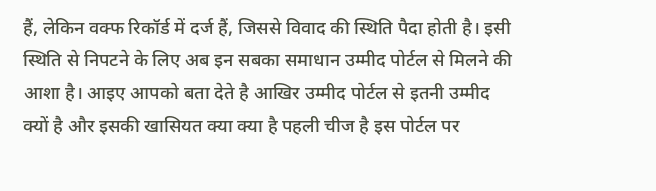हैं, लेकिन वक्फ रिकॉर्ड में दर्ज हैं, जिससे विवाद की स्थिति पैदा होती है। इसी स्थिति से निपटने के लिए अब इन सबका समाधान उम्मीद पोर्टल से मिलने की आशा है। आइए आपको बता देते है आखिर उम्मीद पोर्टल से इतनी उम्मीद क्यों है और इसकी खासियत क्या क्या है पहली चीज है इस पोर्टल पर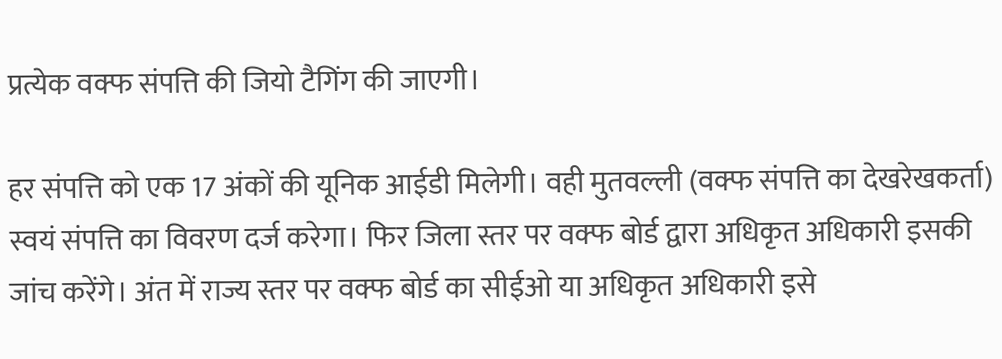प्रत्येक वक्फ संपत्ति की जियो टैगिंग की जाएगी।

हर संपत्ति को एक 17 अंकों की यूनिक आईडी मिलेगी। वही मुतवल्ली (वक्फ संपत्ति का देखरेखकर्ता) स्वयं संपत्ति का विवरण दर्ज करेगा। फिर जिला स्तर पर वक्फ बोर्ड द्वारा अधिकृत अधिकारी इसकी जांच करेंगे। अंत में राज्य स्तर पर वक्फ बोर्ड का सीईओ या अधिकृत अधिकारी इसे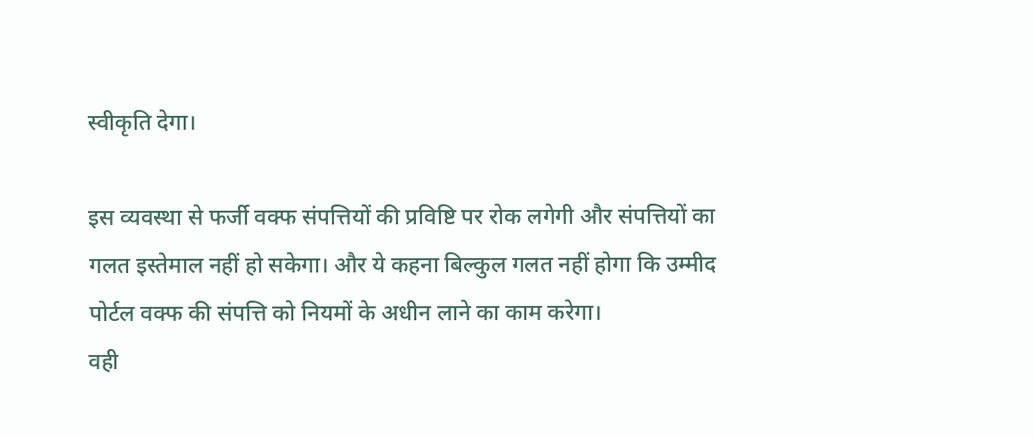स्वीकृति देगा।

इस व्यवस्था से फर्जी वक्फ संपत्तियों की प्रविष्टि पर रोक लगेगी और संपत्तियों का गलत इस्तेमाल नहीं हो सकेगा। और ये कहना बिल्कुल गलत नहीं होगा कि उम्मीद पोर्टल वक्फ की संपत्ति को नियमों के अधीन लाने का काम करेगा।
वही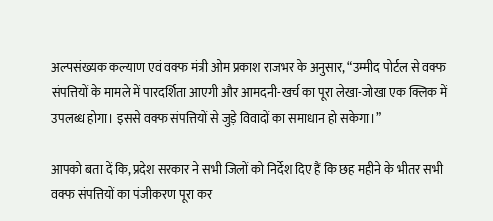अल्पसंख्यक कल्याण एवं वक्फ मंत्री ओम प्रकाश राजभर के अनुसार, “उम्मीद पोर्टल से वक्फ संपत्तियों के मामले में पारदर्शिता आएगी और आमदनी-खर्च का पूरा लेखा-जोखा एक क्लिक में उपलब्ध होगा। इससे वक्फ संपत्तियों से जुड़े विवादों का समाधान हो सकेगा।”

आपको बता दें कि, प्रदेश सरकार ने सभी जिलों को निर्देश दिए हैं कि छह महीने के भीतर सभी वक्फ संपत्तियों का पंजीकरण पूरा कर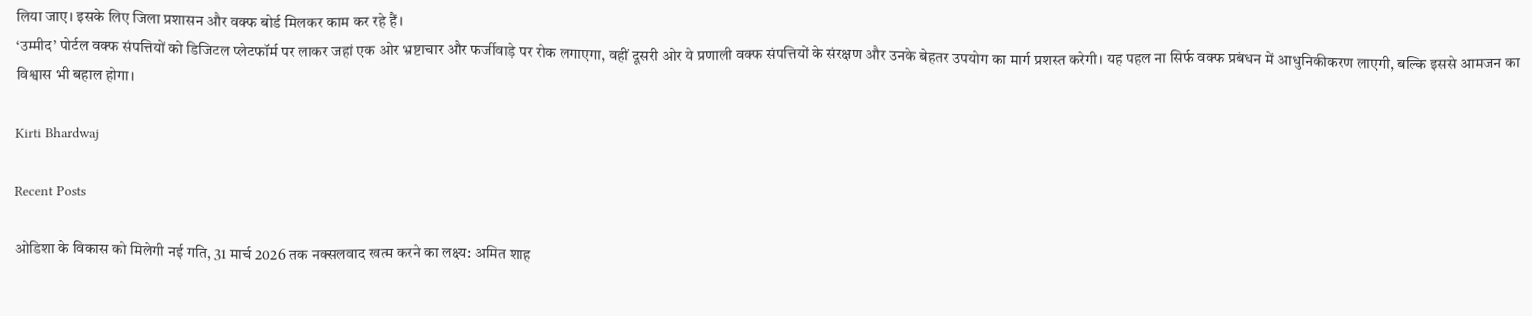लिया जाए। इसके लिए जिला प्रशासन और वक्फ बोर्ड मिलकर काम कर रहे हैं।
‘उम्मीद’ पोर्टल वक्फ संपत्तियों को डिजिटल प्लेटफॉर्म पर लाकर जहां एक ओर भ्रष्टाचार और फर्जीवाड़े पर रोक लगाएगा, वहीं दूसरी ओर ये प्रणाली वक्फ संपत्तियों के संरक्षण और उनके बेहतर उपयोग का मार्ग प्रशस्त करेगी। यह पहल ना सिर्फ वक्फ प्रबंधन में आधुनिकीकरण लाएगी, बल्कि इससे आमजन का विश्वास भी बहाल होगा।

Kirti Bhardwaj

Recent Posts

ओडिशा के विकास को मिलेगी नई गति, 31 मार्च 2026 तक नक्सलवाद खत्म करने का लक्ष्य: अमित शाह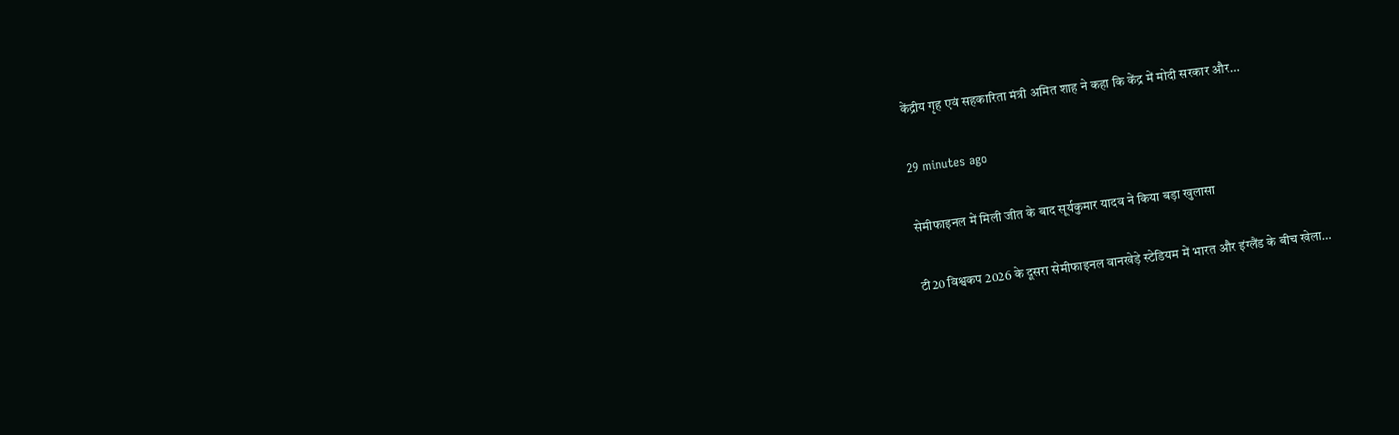केंद्रीय गृह एवं सहकारिता मंत्री अमित शाह ने कहा कि केंद्र में मोदी सरकार और…

29 minutes ago

सेमीफाइनल में मिली जीत के बाद सूर्यकुमार यादव ने किया बड़ा खुलासा

टी20 विश्वकप 2026 के दूसरा सेमीफाइनल वानखेड़े स्टेडियम में भारत और इंग्लैंड के बीच खेला…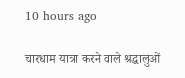10 hours ago

चारधाम यात्रा करने वाले श्रद्धालुओं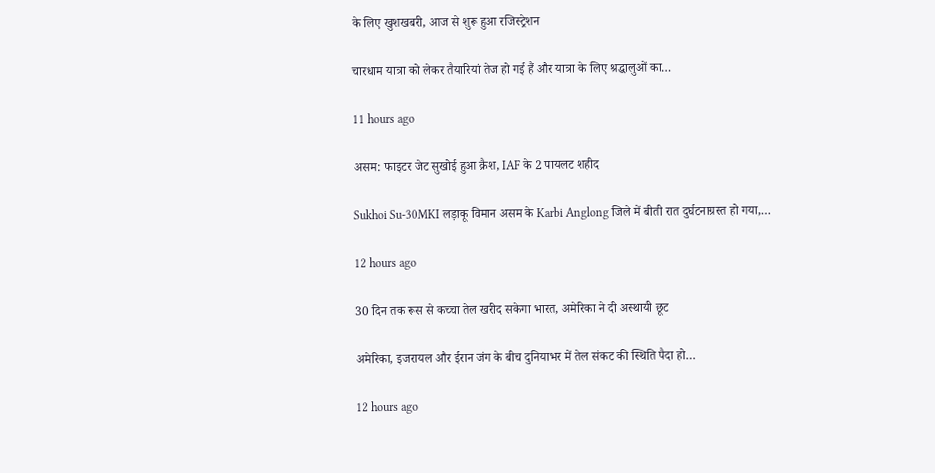के लिए खुशखबरी, आज से शुरू हुआ रजिस्ट्रेशन

चारधाम यात्रा को लेकर तैयारियां तेज हो गई हैं और यात्रा के लिए श्रद्धालुओं का…

11 hours ago

असम: फाइटर जेट सुखोई हुआ क्रैश, IAF के 2 पायलट शहीद

Sukhoi Su-30MKI लड़ाकू विमान असम के Karbi Anglong जिले में बीती रात दुर्घटनाग्रस्त हो गया,…

12 hours ago

30 दिन तक रूस से कच्चा तेल खरीद सकेगा भारत, अमेरिका ने दी अस्थायी छूट

अमेरिका, इजरायल और ईरान जंग के बीच दुनियाभर में तेल संकट की स्थिति पैदा हो…

12 hours ago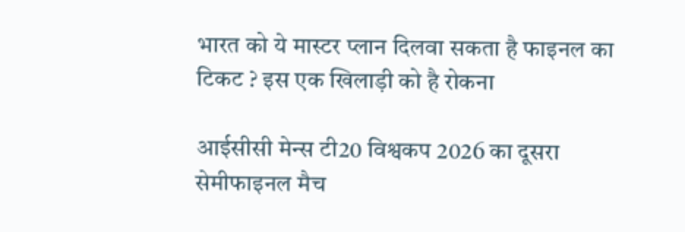भारत को ये मास्टर प्लान दिलवा सकता है फाइनल का टिकट ? इस एक खिलाड़ी को है रोकना

आईसीसी मेन्स टी20 विश्वकप 2026 का दूसरा सेमीफाइनल मैच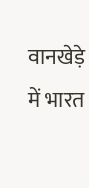वानखेड़े में भारत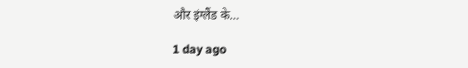और इंग्लैंड के…

1 day ago